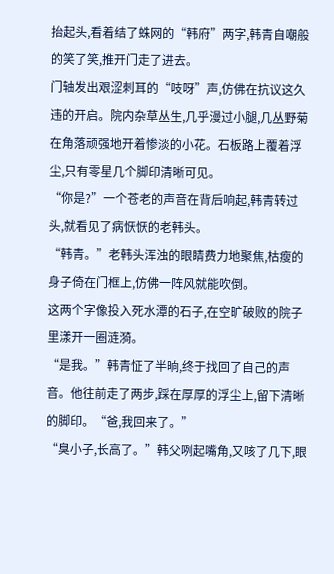抬起头,看着结了蛛网的“韩府”两字,韩青自嘲般的笑了笑,推开门走了进去。
门轴发出艰涩刺耳的“吱呀”声,仿佛在抗议这久违的开启。院内杂草丛生,几乎漫过小腿,几丛野菊在角落顽强地开着惨淡的小花。石板路上覆着浮尘,只有零星几个脚印清晰可见。
“你是?”一个苍老的声音在背后响起,韩青转过头,就看见了病恹恹的老韩头。
“韩青。”老韩头浑浊的眼睛费力地聚焦,枯瘦的身子倚在门框上,仿佛一阵风就能吹倒。
这两个字像投入死水潭的石子,在空旷破败的院子里漾开一圈涟漪。
“是我。”韩青怔了半晌,终于找回了自己的声音。他往前走了两步,踩在厚厚的浮尘上,留下清晰的脚印。“爸,我回来了。”
“臭小子,长高了。”韩父咧起嘴角,又咳了几下,眼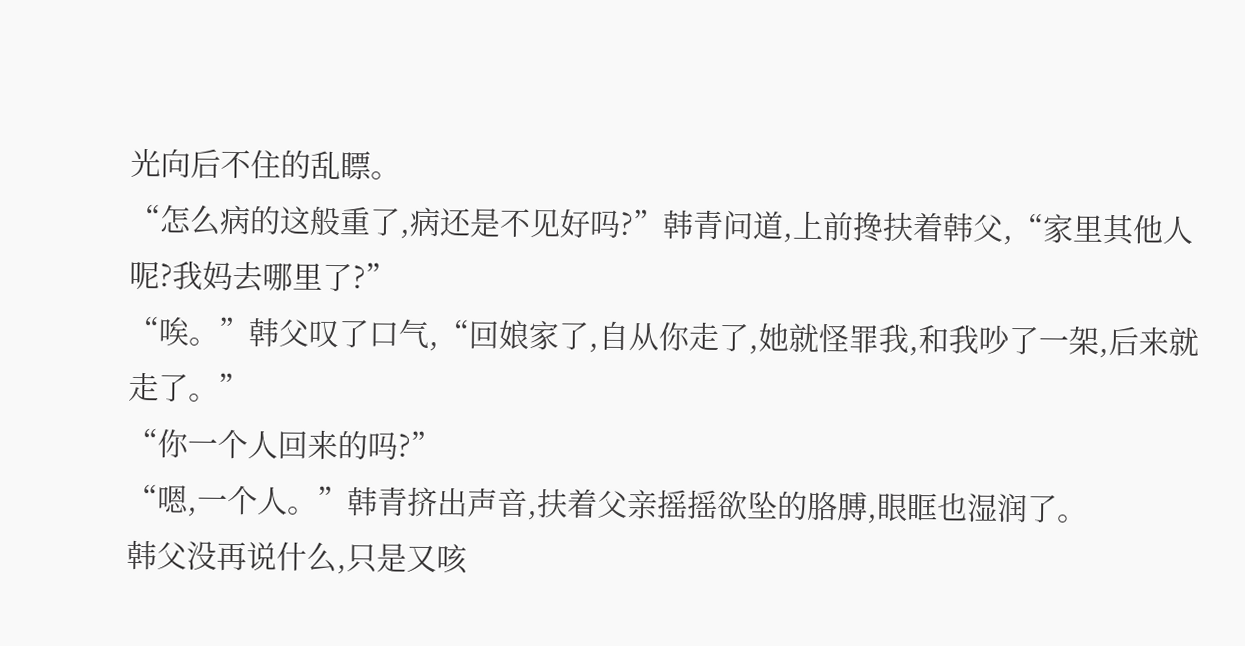光向后不住的乱瞟。
“怎么病的这般重了,病还是不见好吗?”韩青问道,上前搀扶着韩父,“家里其他人呢?我妈去哪里了?”
“唉。”韩父叹了口气,“回娘家了,自从你走了,她就怪罪我,和我吵了一架,后来就走了。”
“你一个人回来的吗?”
“嗯,一个人。”韩青挤出声音,扶着父亲摇摇欲坠的胳膊,眼眶也湿润了。
韩父没再说什么,只是又咳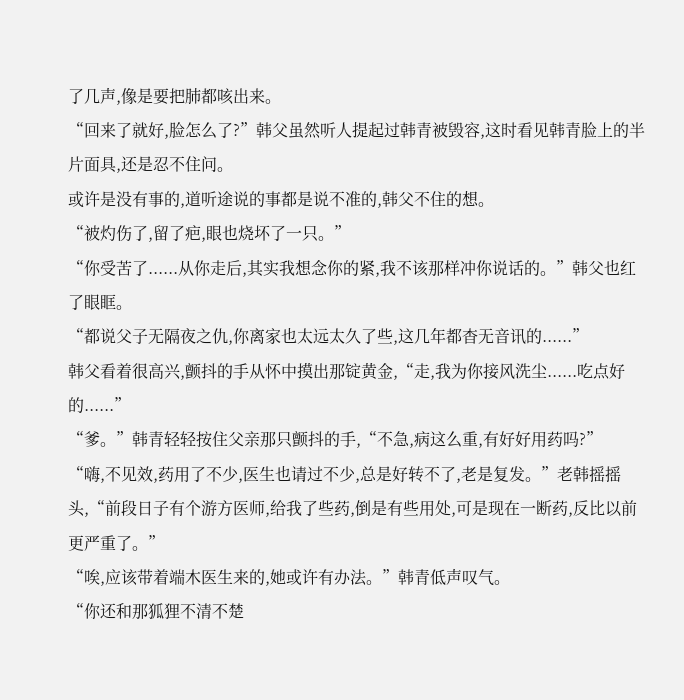了几声,像是要把肺都咳出来。
“回来了就好,脸怎么了?”韩父虽然听人提起过韩青被毁容,这时看见韩青脸上的半片面具,还是忍不住问。
或许是没有事的,道听途说的事都是说不准的,韩父不住的想。
“被灼伤了,留了疤,眼也烧坏了一只。”
“你受苦了......从你走后,其实我想念你的紧,我不该那样冲你说话的。”韩父也红了眼眶。
“都说父子无隔夜之仇,你离家也太远太久了些,这几年都杳无音讯的......”
韩父看着很高兴,颤抖的手从怀中摸出那锭黄金,“走,我为你接风洗尘......吃点好的......”
“爹。”韩青轻轻按住父亲那只颤抖的手,“不急,病这么重,有好好用药吗?”
“嗨,不见效,药用了不少,医生也请过不少,总是好转不了,老是复发。”老韩摇摇头,“前段日子有个游方医师,给我了些药,倒是有些用处,可是现在一断药,反比以前更严重了。”
“唉,应该带着端木医生来的,她或许有办法。”韩青低声叹气。
“你还和那狐狸不清不楚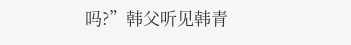吗?”韩父听见韩青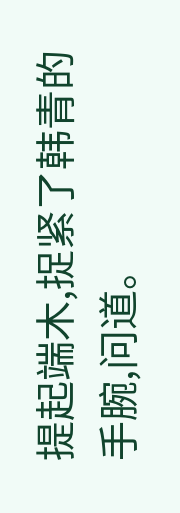提起端木,捉紧了韩青的手腕,问道。